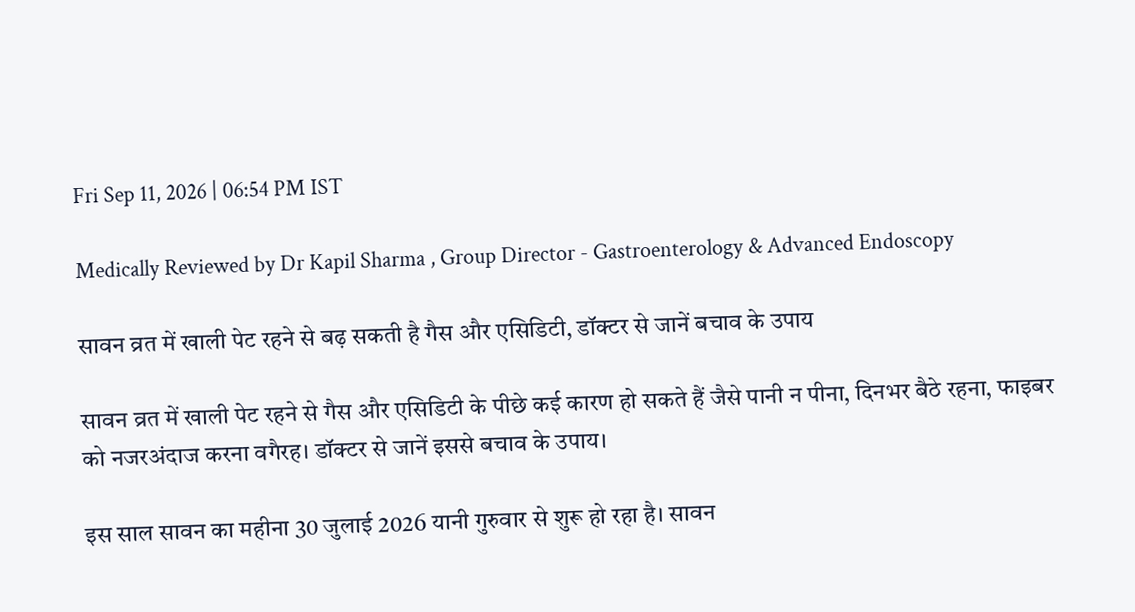Fri Sep 11, 2026 | 06:54 PM IST

Medically Reviewed by Dr Kapil Sharma , Group Director - Gastroenterology & Advanced Endoscopy

सावन व्रत में खाली पेट रहने से बढ़ सकती है गैस और एसिडिटी, डॉक्‍टर से जानें बचाव के उपाय

सावन व्रत में खाली पेट रहने से गैस और एसि‍ड‍िटी के पीछे कई कारण हो सकते हैं जैसे पानी न पीना, द‍िनभर बैठे रहना, फाइबर को नजरअंदाज करना वगैरह। डॉक्‍टर से जानें इससे बचाव के उपाय।

इस साल सावन का महीना 30 जुलाई 2026 यानी गुरुवार से शुरू हो रहा है। सावन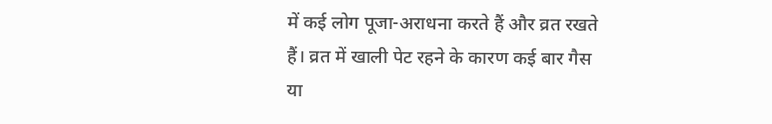में कई लोग पूजा-अराधना करते हैं और व्रत रखते हैं। व्रत में खाली पेट रहने के कारण कई बार गैस या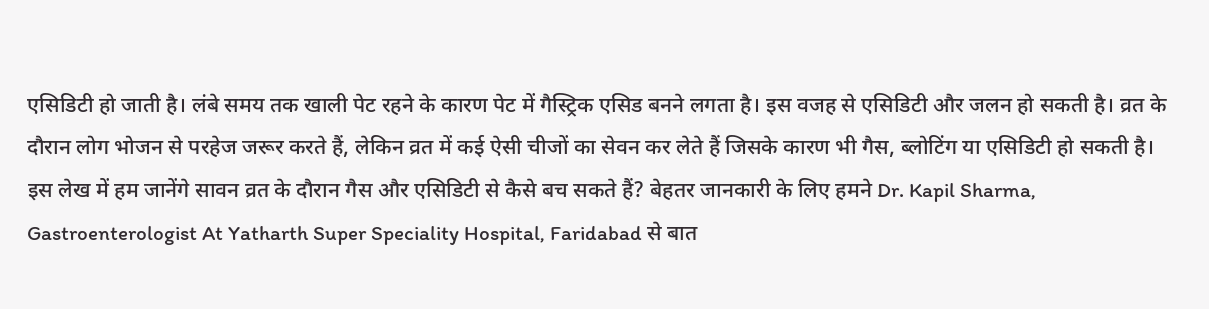एस‍िड‍िटी हो जाती है। लंबे समय तक खाली पेट रहने के कारण पेट में गैस्‍ट्र‍िक एस‍िड बनने लगता है। इस वजह से एस‍िड‍िटी और जलन हो सकती है। व्रत के दौरान लोग भोजन से परहेज जरूर करते हैं, लेक‍िन व्रत में कई ऐसी चीजों का सेवन कर लेते हैं ज‍िसके कारण भी गैस, ब्‍लोट‍ि‍ंग या एस‍िड‍िटी हो सकती है। इस लेख में हम जानेंगे सावन व्रत के दौरान गैस और एस‍िड‍िटी से कैसे बच सकते हैं? बेहतर जानकारी के ल‍िए हमने Dr. Kapil Sharma, Gastroenterologist At Yatharth Super Speciality Hospital, Faridabad से बात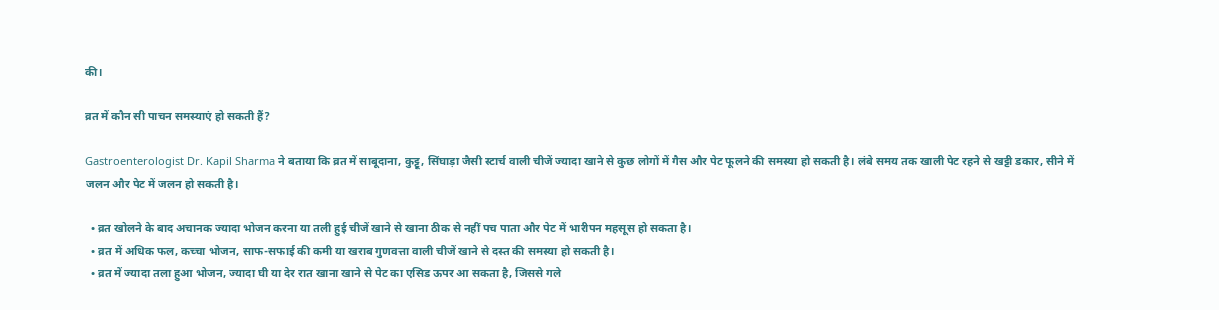की।

व्रत में कौन सी पाचन समस्‍याएं हो सकती हैं?

Gastroenterologist Dr. Kapil Sharma ने बताया क‍ि व्रत में साबूदाना, कुट्टू, सिंघाड़ा जैसी स्टार्च वाली चीजें ज्यादा खाने से कुछ लोगों में गैस और पेट फूलने की समस्या हो सकती है। लंबे समय तक खाली पेट रहने से खट्टी डकार, सीने में जलन और पेट में जलन हो सकती है।

  • व्रत खोलने के बाद अचानक ज्यादा भोजन करना या तली हुई चीजें खाने से खाना ठीक से नहीं पच पाता और पेट में भारीपन महसूस हो सकता है।
  • व्रत में अधिक फल, कच्चा भोजन, साफ-सफाई की कमी या खराब गुणवत्ता वाली चीजें खाने से दस्त की समस्या हो सकती है।
  • व्रत में ज्यादा तला हुआ भोजन, ज्यादा घी या देर रात खाना खाने से पेट का एसिड ऊपर आ सकता है, जिससे गले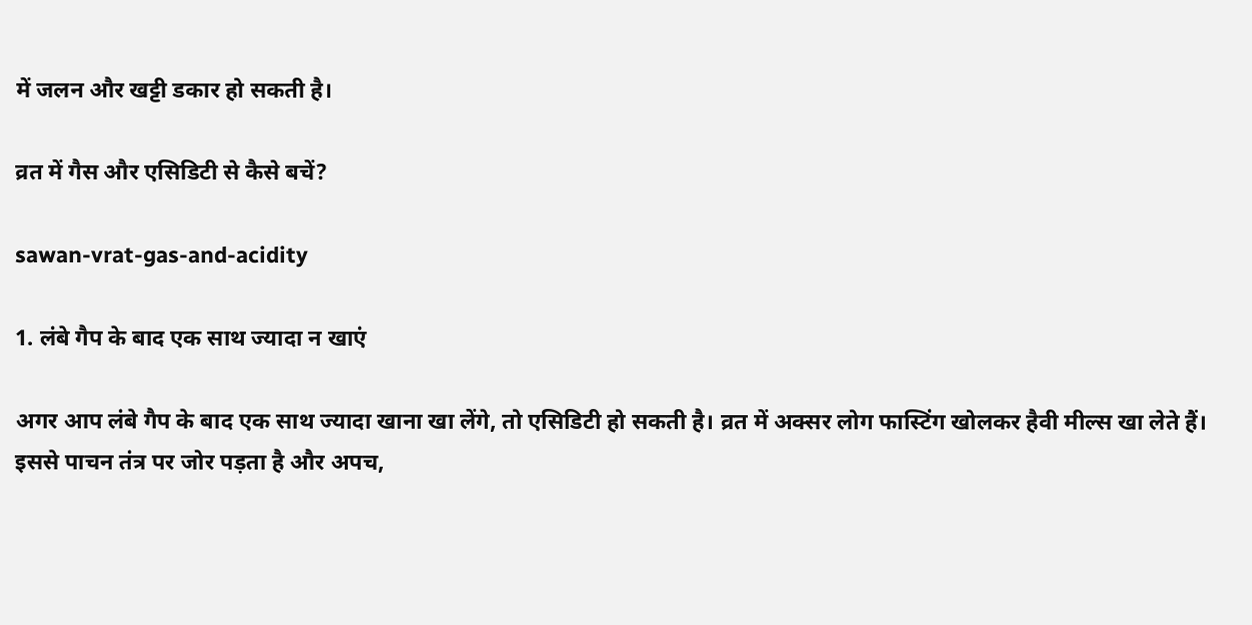में जलन और खट्टी डकार हो सकती है।

व्रत में गैस और एस‍िड‍िटी से कैसे बचें?

sawan-vrat-gas-and-acidity

1. लंबे गैप के बाद एक साथ ज्‍यादा न खाएं

अगर आप लंबे गैप के बाद एक साथ ज्‍यादा खाना खा लेंगे, तो एस‍िड‍िटी हो सकती है। व्रत में अक्‍सर लोग फास्‍ट‍िंग खोलकर हैवी मील्‍स खा लेते हैं। इससे पाचन तंत्र पर जोर पड़ता है और अपच,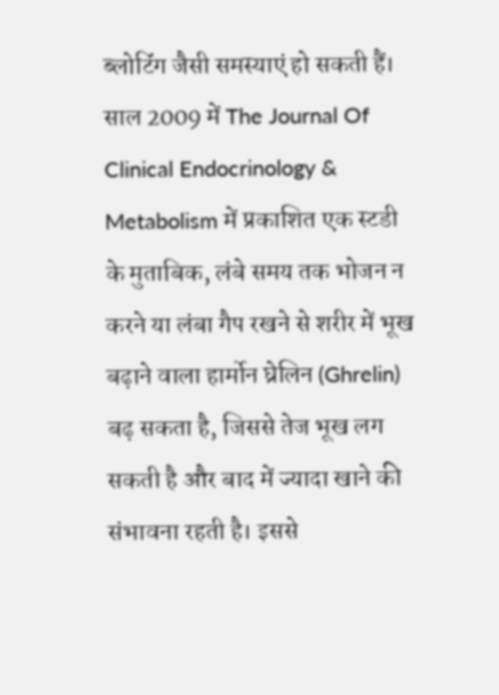ब्‍लोट‍िंग जैसी समस्‍याएं हो सकती हैं। साल 2009 में The Journal Of Clinical Endocrinology & Metabolism में प्रकाश‍ित एक स्‍टडी के मुताब‍िक, लंबे समय तक भोजन न करने या लंबा गैप रखने से शरीर में भूख बढ़ाने वाला हार्मोन घ्रेलिन (Ghrelin) बढ़ सकता है, जिससे तेज भूख लग सकती है और बाद में ज्यादा खाने की संभावना रहती है। इससे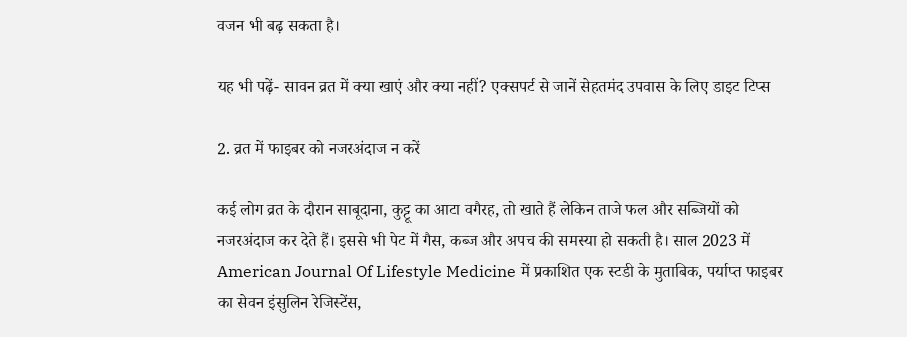वजन भी बढ़ सकता है।

यह भी पढ़ें- सावन व्रत में क्या खाएं और क्या नहीं? एक्‍सपर्ट से जानें सेहतमंद उपवास के लिए डाइट ट‍िप्‍स

2. व्रत में फाइबर को नजरअंदाज न करें

कई लोग व्रत के दौरान साबूदाना, कुट्टू का आटा वगैरह, तो खाते हैं लेक‍िन ताजे फल और सब्‍ज‍ियों को नजरअंदाज कर देते हैं। इससे भी पेट में गैस, कब्‍ज और अपच की समस्‍या हो सकती है। साल 2023 में American Journal Of Lifestyle Medicine में प्रकाश‍ित एक स्‍टडी के मुताब‍िक, पर्याप्त फाइबर का सेवन इंसुलिन रेजिस्टेंस,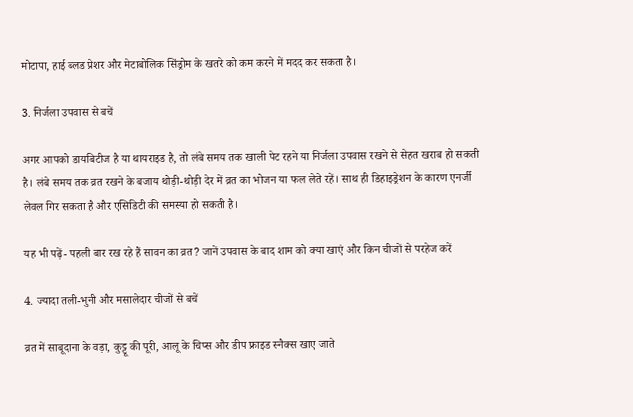मोटापा, हाई ब्लड प्रेशर और मेटाबोलिक सिंड्रोम के खतरे को कम करने में मदद कर सकता है।

3. न‍िर्जला उपवास से बचें

अगर आपको डायब‍िटीज है या थायराइड है, तो लंबे समय तक खाली पेट रहने या न‍िर्जला उपवास रखने से सेहत खराब हो सकती है। लंबे समय तक व्रत रखने के बजाय थोड़ी-थोड़ी देर में व्रत का भोजन या फल लेते रहें। साथ ही ड‍िहाइड्रेशन के कारण एनर्जी लेवल ग‍िर सकता है और एस‍िड‍िटी की समस्‍या हो सकती है।

यह भी पढ़ें- पहली बार रख रहे हैं सावन का व्रत? जानें उपवास के बाद शाम को क्या खाएं और किन चीजों से परहेज करें

4. ज्‍यादा तली-भुनी और मसालेदार चीजों से बचें

व्रत में साबूदाना के वड़ा, कुट्टू की पूरी, आलू के च‍िप्‍स और डीप फ्राइड स्‍नैक्‍स खाए जाते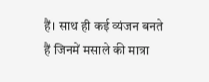हैं। साथ ही कई व्‍यंजन बनते हैं ज‍िनमें मसाले की मात्रा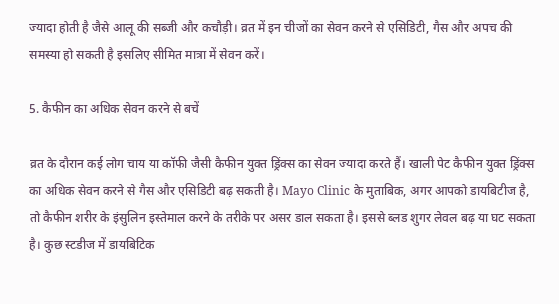ज्‍यादा होती है जैसे आलू की सब्‍जी और कचौड़ी। व्रत में इन चीजों का सेवन करने से एस‍िड‍िटी, गैस और अपच की समस्‍या हो सकती है इसल‍िए सीमि‍त मात्रा में सेवन करें।

5. कैफीन का अध‍िक सेवन करने से बचें

व्रत के दौरान कई लोग चाय या कॉफी जैसी कैफीन युक्‍त ड्र‍िंक्‍स का सेवन ज्‍यादा करते हैं। खाली पेट कैफीन युक्‍त ड्र‍िंक्‍स का अध‍िक सेवन करने से गैस और एस‍िड‍िटी बढ़ सकती है। Mayo Clinic के मुताब‍िक, अगर आपको डायबिटीज है, तो कैफीन शरीर के इंसुलिन इस्तेमाल करने के तरीके पर असर डाल सकता है। इससे ब्लड शुगर लेवल बढ़ या घट सकता है। कुछ स्‍टडीज में डायब‍िट‍िक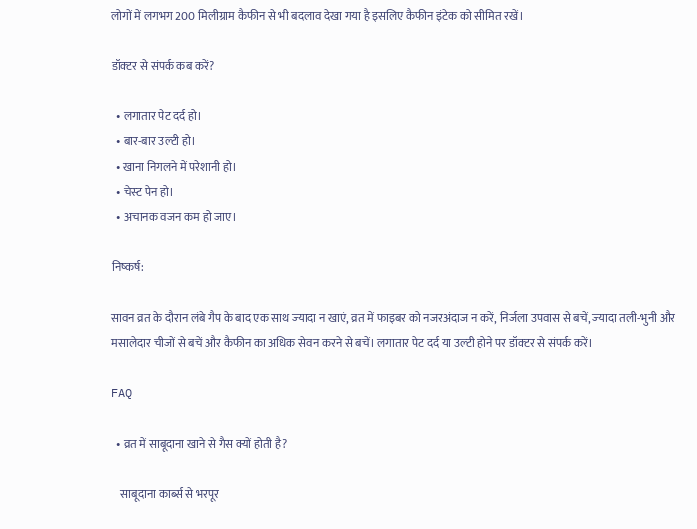लोगों में लगभग 200 मिलीग्राम कैफीन से भी बदलाव देखा गया है इसल‍िए कैफीन इंटेक को सीम‍ित रखें।

डॉक्‍टर से संपर्क कब करें?

  • लगातार पेट दर्द हो।
  • बार-बार उल्‍टी हो।
  • खाना न‍िगलने में परेशानी हो।
  • चेस्‍ट पेन हो।
  • अचानक वजन कम हो जाए।

न‍िष्‍कर्ष:

सावन व्रत के दौरान लंबे गैप के बाद एक साथ ज्‍यादा न खाएं, व्रत में फाइबर को नजरअंदाज न करें, न‍िर्जला उपवास से बचें, ज्‍यादा तली-भुनी और मसालेदार चीजों से बचें और कैफीन का अध‍िक सेवन करने से बचें। लगातार पेट दर्द या उल्‍टी होने पर डॉक्‍टर से संपर्क करें।

FAQ

  • व्रत में साबूदाना खाने से गैस क्यों होती है?

    साबूदाना कार्ब्स से भरपूर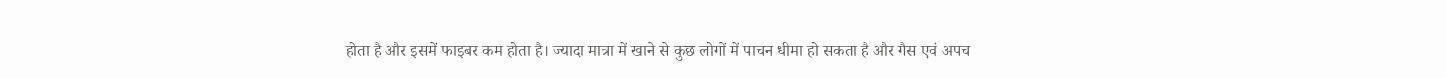होता है और इसमें फाइबर कम होता है। ज्यादा मात्रा में खाने से कुछ लोगों में पाचन धीमा हो सकता है और गैस एवं अपच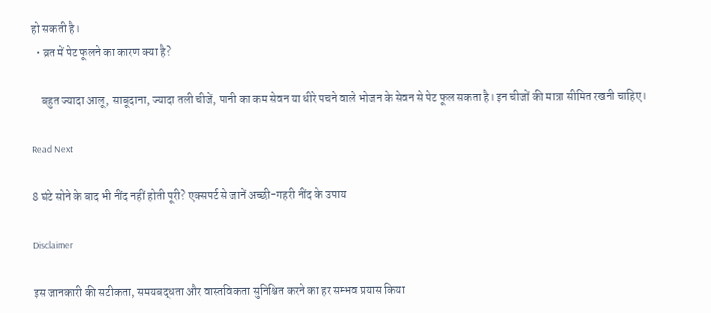हो सकती है।
  • व्रत में पेट फूलने का कारण क्या है?

    बहुत ज्यादा आलू, साबूदाना, ज्‍यादा तली चीजें, पानी का कम सेवन या धीरे पचने वाले भोजन के सेवन से पेट फूल सकता है। इन चीजों की मात्रा सीम‍ित रखनी चाह‍िए।

Read Next

8 घंटे सोने के बाद भी नींद नहीं होती पूरी? एक्सपर्ट से जानें अच्छी-गहरी नींद के उपाय

Disclaimer

इस जानकारी की सटीकता, समयबद्धता और वास्तविकता सुनिश्चित करने का हर सम्भव प्रयास किया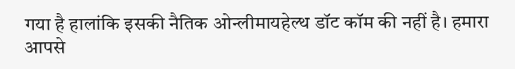गया है हालांकि इसकी नैतिक ओन्लीमायहेल्थ डॉट कॉम की नहीं है। हमारा आपसे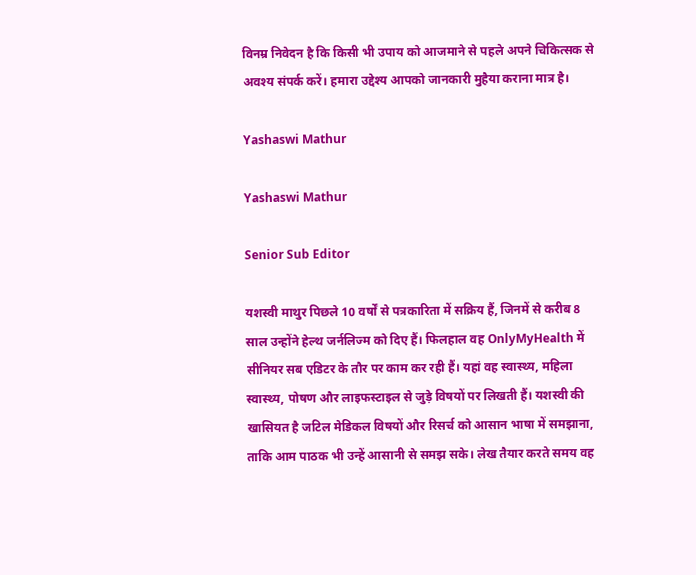विनम्र निवेदन है कि किसी भी उपाय को आजमाने से पहले अपने चिकित्सक से अवश्य संपर्क करें। हमारा उद्देश्य आपको जानकारी मुहैया कराना मात्र है।

Yashaswi Mathur

Yashaswi Mathur

Senior Sub Editor

यशस्वी माथुर पिछले 10 वर्षों से पत्रकारिता में सक्रिय हैं, जिनमें से करीब 8 साल उन्होंने हेल्थ जर्नलिज्म को दिए हैं। फिलहाल वह OnlyMyHealth में सीनियर सब एडिटर के तौर पर काम कर रही हैं। यहां वह स्वास्थ्य, महिला स्वास्थ्य, पोषण और लाइफस्टाइल से जुड़े विषयों पर लिखती हैं। यशस्वी की खासियत है जटिल मेडिकल विषयों और रिसर्च को आसान भाषा में समझाना, ताकि आम पाठक भी उन्हें आसानी से समझ सके। लेख तैयार करते समय वह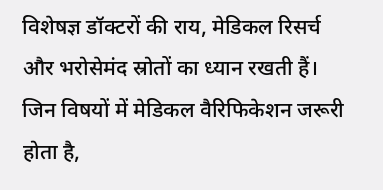विशेषज्ञ डॉक्टरों की राय, मेडिकल रिसर्च और भरोसेमंद स्रोतों का ध्यान रखती हैं। जिन विषयों में मेडिकल वैरिफिकेशन जरूरी होता है,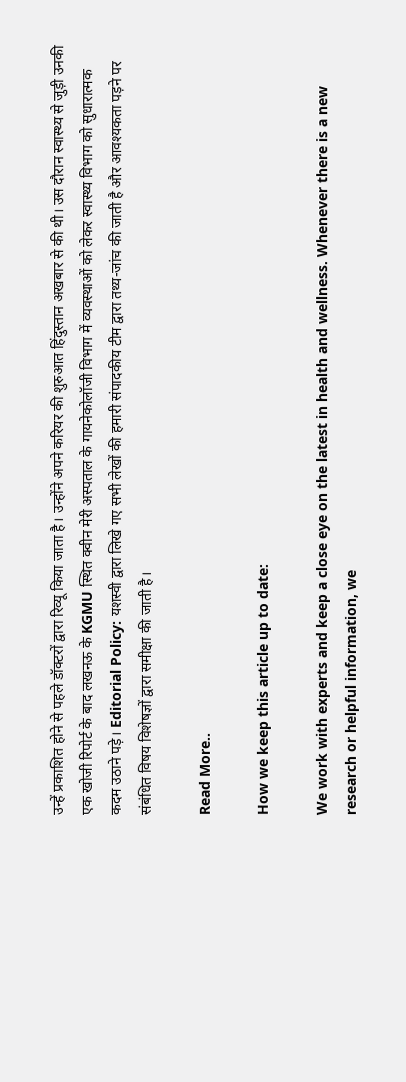उन्हें प्रकाशित होने से पहले डॉक्टरों द्वारा रिव्यू किया जाता है। उन्होंने अपने करियर की शुरुआत हिंदुस्तान अखबार से की थी। उस दौरान स्वास्थ्य से जुड़ी उनकी एक खोजी रिपोर्ट के बाद लखनऊ के KGMU स्थित क्वीन मेरी अस्पताल के गायनेकोलॉजी विभाग में व्यवस्थाओं को लेकर स्वास्थ्य विभाग को सुधारात्मक कदम उठाने पड़े। Editorial Policy: यशस्वी द्वारा लिखे गए सभी लेखों की हमारी संपादकीय टीम द्वारा तथ्य-जांच की जाती है और आवश्यकता पड़ने पर संबंधित विषय विशेषज्ञों द्वारा समीक्षा की जाती है।

Read More..

How we keep this article up to date:

We work with experts and keep a close eye on the latest in health and wellness. Whenever there is a new research or helpful information, we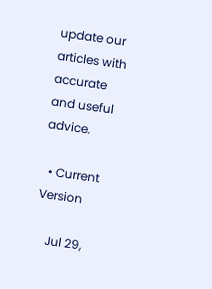update our articles with accurate and useful advice.

  • Current Version

    Jul 29,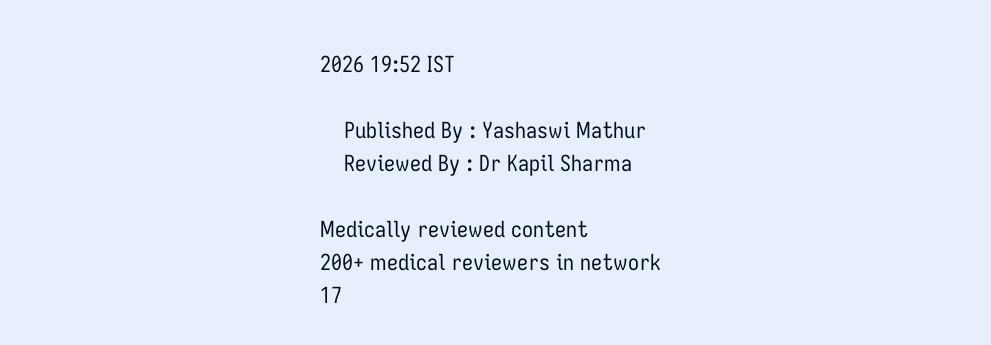2026 19:52 IST

    Published By : Yashaswi Mathur
    Reviewed By : Dr Kapil Sharma

Medically reviewed content
200+ medical reviewers in network
17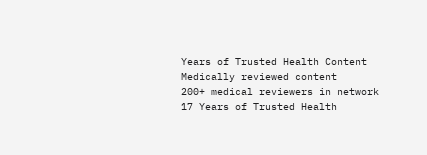Years of Trusted Health Content
Medically reviewed content
200+ medical reviewers in network
17 Years of Trusted Health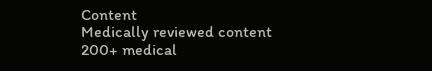Content
Medically reviewed content
200+ medical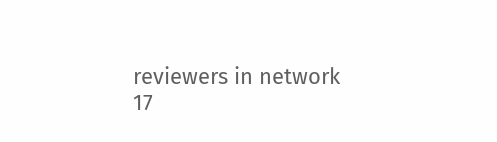reviewers in network
17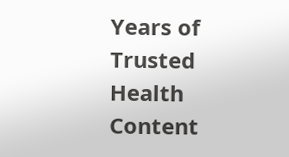Years of Trusted Health Content